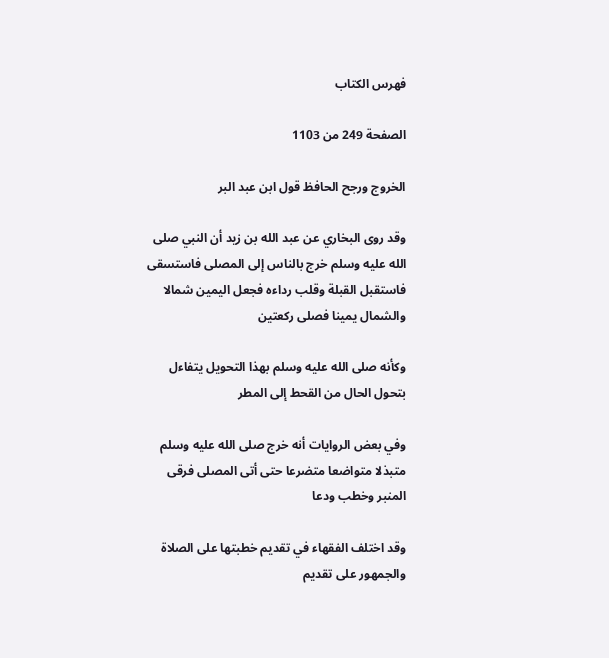فهرس الكتاب

الصفحة 249 من 1103

الخروج ورجح الحافظ قول ابن عبد البر

وقد روى البخاري عن عبد الله بن زيد أن النبي صلى الله عليه وسلم خرج بالناس إلى المصلى فاستسقى فاستقبل القبلة وقلب رداءه فجعل اليمين شمالا والشمال يمينا فصلى ركعتين

وكأنه صلى الله عليه وسلم بهذا التحويل يتفاءل بتحول الحال من القحط إلى المطر

وفي بعض الروايات أنه خرج صلى الله عليه وسلم متبذلا متواضعا متضرعا حتى أتى المصلى فرقى المنبر وخطب ودعا

وقد اختلف الفقهاء في تقديم خطبتها على الصلاة والجمهور على تقديم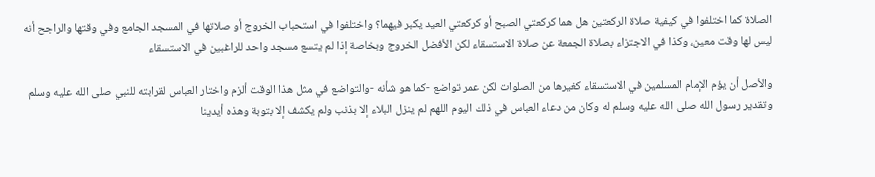الصلاة كما اختلفوا في كيفية صلاة الركعتين هل هما كركعتي الصبح أو كركعتي العيد يكبر فيهما؟ واختلفوا في استحباب الخروج أو صلاتها في المسجد الجامع وفي وقتها والراجح أنه ليس لها وقت معين، وكذا في الاجتزاء بصلاة الجمعة عن صلاة الاستسقاء لكن الأفضل الخروج وبخاصة إذا لم يتسع مسجد واحد للراغبين في الاستسقاء

والأصل أن يؤم الإمام المسلمين في الاستسقاء كغيرها من الصلوات لكن عمر تواضع -كما هو شأنه -والتواضع في مثل هذا الوقت ألزم واختار العباس لقرابته للنبي صلى الله عليه وسلم وتقدير رسول الله صلى الله عليه وسلم له وكان من دعاء العباس في ذلك اليوم اللهم لم ينزل البلاء إلا بذنب ولم يكشف إلا بتوبة وهذه أيدينا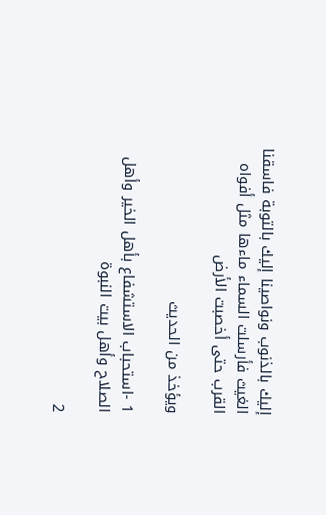إليك بالذنوب ونواصينا إليك بالتوبة فاسقنا الغيث فأرسلت السماء ماءها مثل أفواه القرب حتى أخصبت الأرض

ويؤخذ من الحديث

1 -استحباب الاستشفاع بأهل الخير وأهل الصلاح وأهل بيت النبوة

2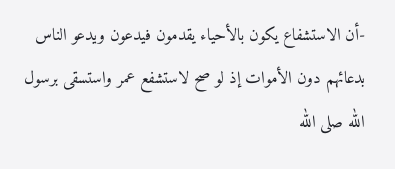-أن الاستشفاع يكون بالأحياء يقدمون فيدعون ويدعو الناس بدعائهم دون الأموات إذ لو صح لاستشفع عمر واستسقى برسول الله صلى الله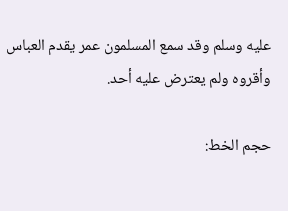عليه وسلم وقد سمع المسلمون عمر يقدم العباس وأقروه ولم يعترض عليه أحد.

حجم الخط: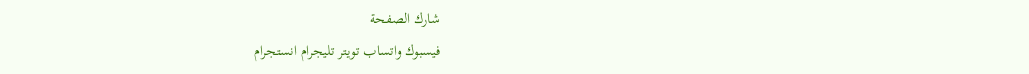شارك الصفحة
فيسبوك واتساب تويتر تليجرام انستجرام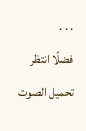. . .
فضلًا انتظر تحميل الصوت